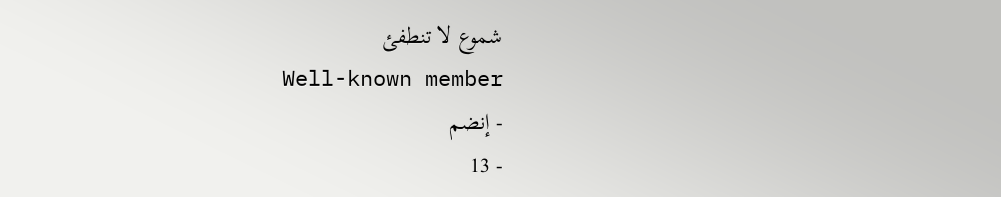شموع لا تنطفئ
Well-known member
- إنضم
- 13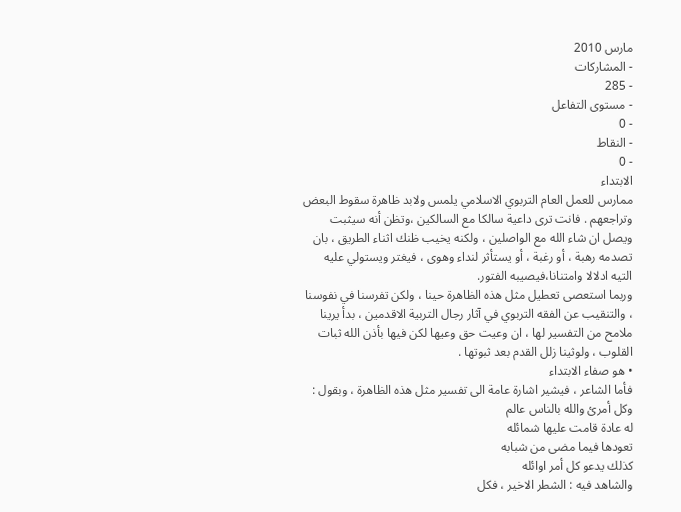مارس 2010
- المشاركات
- 285
- مستوى التفاعل
- 0
- النقاط
- 0
الابتداء
ممارس للعمل العام التربوي الاسلامي يلمس ولابد ظاهرة سقوط البعض وتراجعهم . فانت ترى داعية سالكا مع السالكين ،وتظن أنه سيثبت ويصل ان شاء الله مع الواصلين ، ولكنه يخيب ظنك اثناء الطريق ، بان تصدمه رهبة ، أو رغبة ، أو يستأثر لنداء وهوى ، فيغتر ويستولي عليه التيه ادلالا وامتنانا،فيصيبه الفتور.
وربما استعصى تعطيل مثل هذه الظاهرة حينا ، ولكن تفرسنا في نفوسنا ، والتنقيب عن الفقه التربوي في آثار رجال التربية الاقدمين ، بدأ يرينا ملامح من التفسير لها ، ان وعيت حق وعيها لكن فيها بأذن الله ثبات القلوب ، ولوثينا زلل القدم بعد ثبوتها .
• هو صفاء الابتداء
فأما الشاعر ، فيشير اشارة عامة الى تفسير مثل هذه الظاهرة ، وبقول :
وكل أمرئ والله بالناس عالم
له عادة قامت عليها شمائله
تعودها فيما مضى من شبابه
كذلك يدعو كل أمر اوائله
والشاهد فيه : الشطر الاخير ، فكل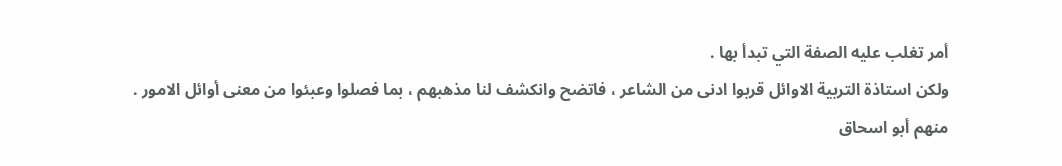أمر تغلب عليه الصفة التي تبدأ بها .
ولكن استاذة التربية الاوائل قربوا ادنى من الشاعر ، فاتضح وانكشف لنا مذهبهم ، بما فصلوا وعبئوا من معنى أوائل الامور .
منهم أبو اسحاق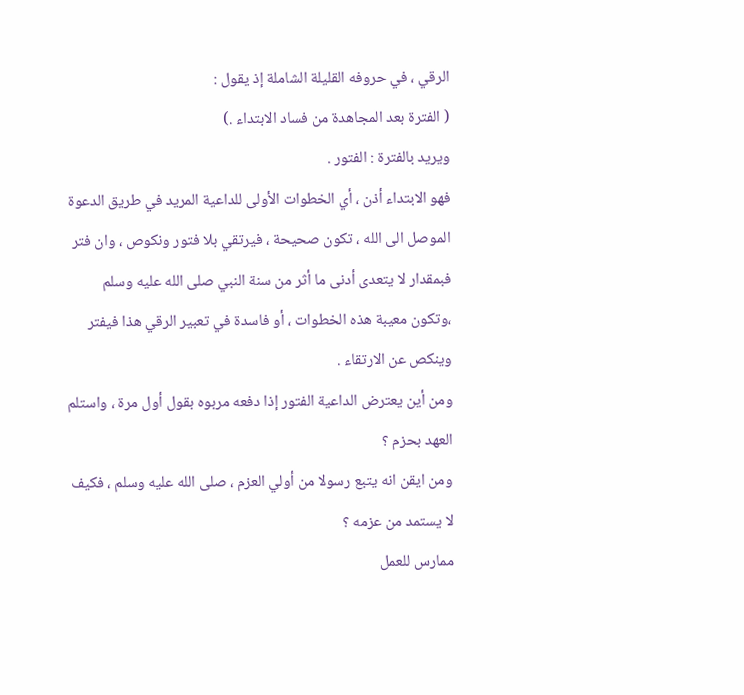الرقي ، في حروفه القليلة الشاملة إذ يقول :
( الفترة بعد المجاهدة من فساد الابتداء .)
ويريد بالفترة : الفتور .
فهو الابتداء أذن ، أي الخطوات الأولى للداعية المريد في طريق الدعوة الموصل الى الله ، تكون صحيحة ، فيرتقي بلا فتور ونكوص ، وان فتر فبمقدار لا يتعدى أدنى ما أثر من سنة النبي صلى الله عليه وسلم ،وتكون معيبة هذه الخطوات ، أو فاسدة في تعبير الرقي هذا فيفتر وينكص عن الارتقاء .
ومن أين يعترض الداعية الفتور إذا دفعه مربوه بقول أول مرة ، واستلم العهد بحزم ؟
ومن ايقن انه يتبع رسولا من أولي العزم ، صلى الله عليه وسلم ، فكيف لا يستمد من عزمه ؟
ممارس للعمل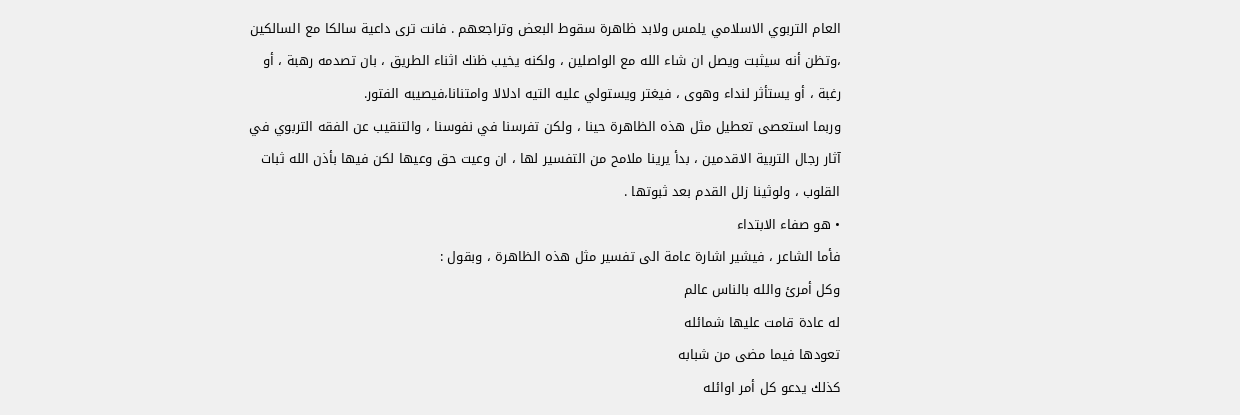العام التربوي الاسلامي يلمس ولابد ظاهرة سقوط البعض وتراجعهم . فانت ترى داعية سالكا مع السالكين ،وتظن أنه سيثبت ويصل ان شاء الله مع الواصلين ، ولكنه يخيب ظنك اثناء الطريق ، بان تصدمه رهبة ، أو رغبة ، أو يستأثر لنداء وهوى ، فيغتر ويستولي عليه التيه ادلالا وامتنانا،فيصيبه الفتور.
وربما استعصى تعطيل مثل هذه الظاهرة حينا ، ولكن تفرسنا في نفوسنا ، والتنقيب عن الفقه التربوي في آثار رجال التربية الاقدمين ، بدأ يرينا ملامح من التفسير لها ، ان وعيت حق وعيها لكن فيها بأذن الله ثبات القلوب ، ولوثينا زلل القدم بعد ثبوتها .
• هو صفاء الابتداء
فأما الشاعر ، فيشير اشارة عامة الى تفسير مثل هذه الظاهرة ، وبقول :
وكل أمرئ والله بالناس عالم
له عادة قامت عليها شمائله
تعودها فيما مضى من شبابه
كذلك يدعو كل أمر اوائله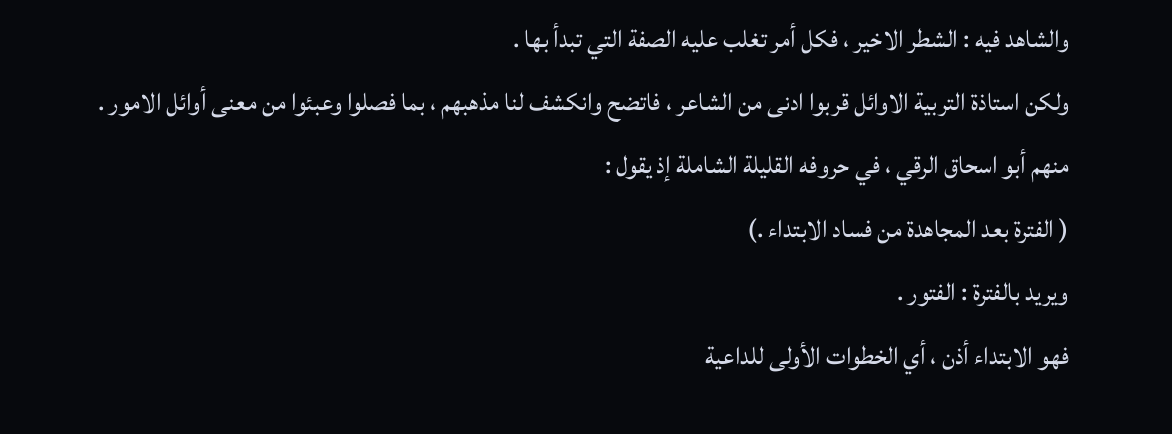والشاهد فيه : الشطر الاخير ، فكل أمر تغلب عليه الصفة التي تبدأ بها .
ولكن استاذة التربية الاوائل قربوا ادنى من الشاعر ، فاتضح وانكشف لنا مذهبهم ، بما فصلوا وعبئوا من معنى أوائل الامور .
منهم أبو اسحاق الرقي ، في حروفه القليلة الشاملة إذ يقول :
( الفترة بعد المجاهدة من فساد الابتداء .)
ويريد بالفترة : الفتور .
فهو الابتداء أذن ، أي الخطوات الأولى للداعية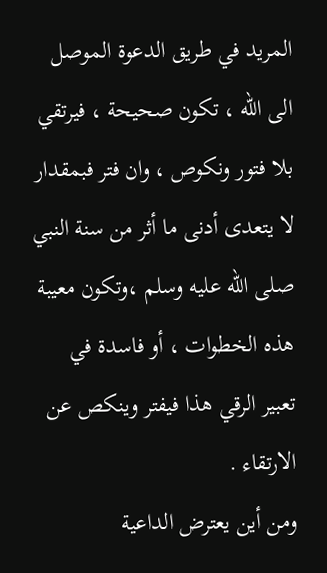المريد في طريق الدعوة الموصل الى الله ، تكون صحيحة ، فيرتقي بلا فتور ونكوص ، وان فتر فبمقدار لا يتعدى أدنى ما أثر من سنة النبي صلى الله عليه وسلم ،وتكون معيبة هذه الخطوات ، أو فاسدة في تعبير الرقي هذا فيفتر وينكص عن الارتقاء .
ومن أين يعترض الداعية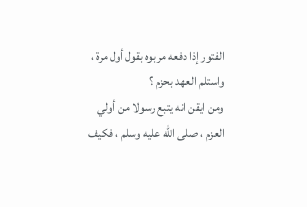الفتور إذا دفعه مربوه بقول أول مرة ، واستلم العهد بحزم ؟
ومن ايقن انه يتبع رسولا من أولي العزم ، صلى الله عليه وسلم ، فكيف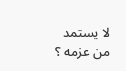لا يستمد من عزمه ؟